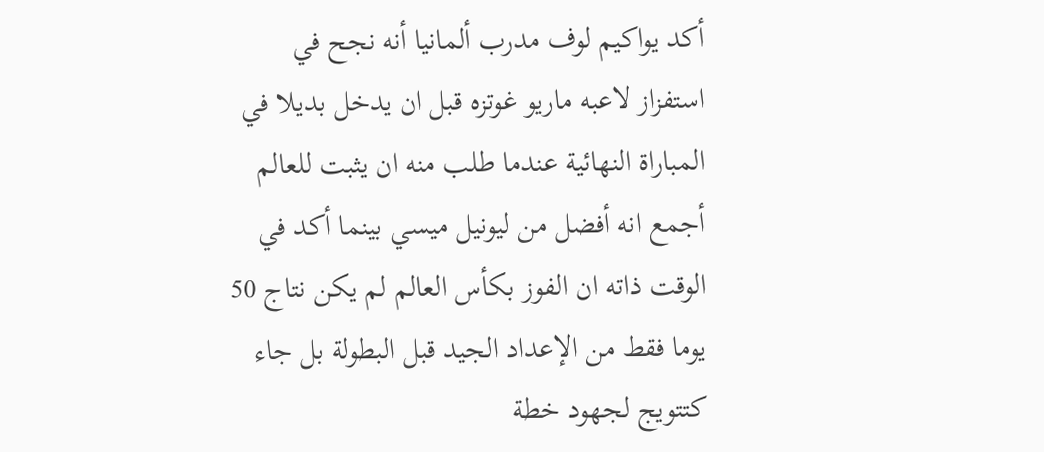أكد يواكيم لوف مدرب ألمانيا أنه نجح في استفزاز لاعبه ماريو غوتزه قبل ان يدخل بديلا في المباراة النهائية عندما طلب منه ان يثبت للعالم أجمع انه أفضل من ليونيل ميسي بينما أكد في الوقت ذاته ان الفوز بكأس العالم لم يكن نتاج 50 يوما فقط من الإعداد الجيد قبل البطولة بل جاء كتتويج لجهود خطة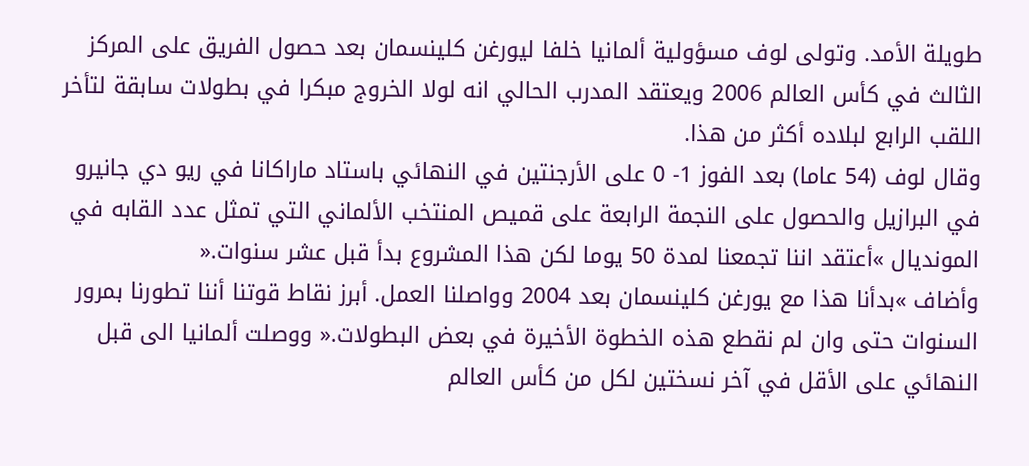طويلة الأمد. وتولى لوف مسؤولية ألمانيا خلفا ليورغن كلينسمان بعد حصول الفريق على المركز الثالث في كأس العالم 2006 ويعتقد المدرب الحالي انه لولا الخروج مبكرا في بطولات سابقة لتأخر اللقب الرابع لبلاده أكثر من هذا.
وقال لوف (54 عاما) بعد الفوز 1- 0 على الأرجنتين في النهائي باستاد ماراكانا في ريو دي جانيرو في البرازيل والحصول على النجمة الرابعة على قميص المنتخب الألماني التي تمثل عدد القابه في المونديال »أعتقد اننا تجمعنا لمدة 50 يوما لكن هذا المشروع بدأ قبل عشر سنوات.«
وأضاف »بدأنا هذا مع يورغن كلينسمان بعد 2004 وواصلنا العمل. أبرز نقاط قوتنا أننا تطورنا بمرور السنوات حتى وان لم نقطع هذه الخطوة الأخيرة في بعض البطولات.« ووصلت ألمانيا الى قبل النهائي على الأقل في آخر نسختين لكل من كأس العالم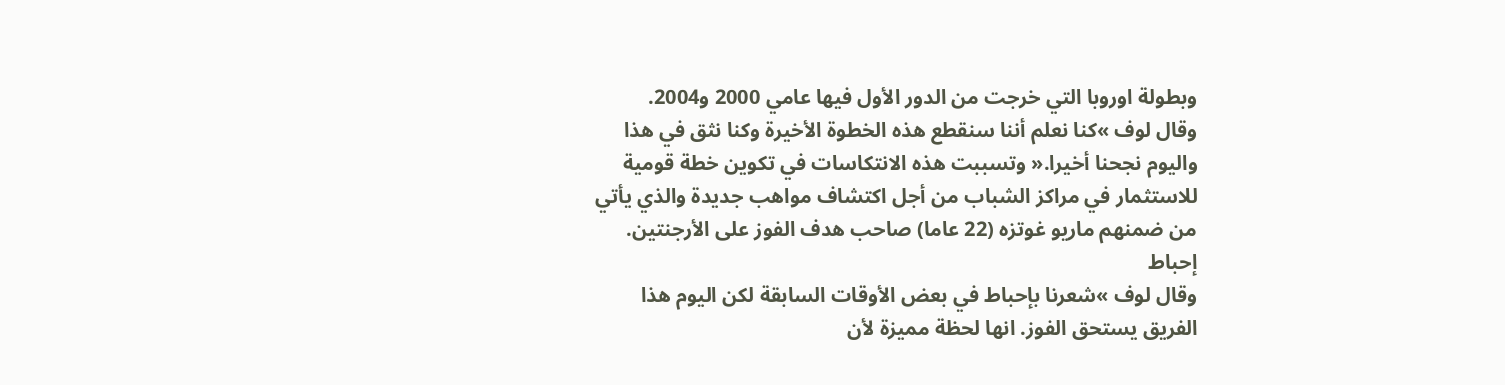وبطولة اوروبا التي خرجت من الدور الأول فيها عامي 2000 و2004.
وقال لوف »كنا نعلم أننا سنقطع هذه الخطوة الأخيرة وكنا نثق في هذا واليوم نجحنا أخيرا.« وتسببت هذه الانتكاسات في تكوين خطة قومية للاستثمار في مراكز الشباب من أجل اكتشاف مواهب جديدة والذي يأتي من ضمنهم ماريو غوتزه (22 عاما) صاحب هدف الفوز على الأرجنتين.
إحباط
وقال لوف »شعرنا بإحباط في بعض الأوقات السابقة لكن اليوم هذا الفريق يستحق الفوز. انها لحظة مميزة لأن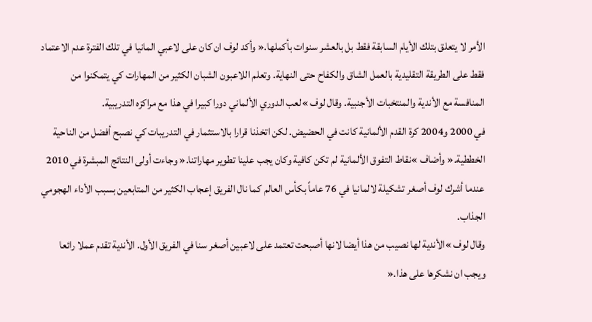الأمر لا يتعلق بتلك الأيام السابقة فقط بل بالعشر سنوات بأكملها.« وأكد لوف ان كان على لاعبي المانيا في تلك الفترة عدم الاعتماد فقط على الطريقة التقليدية بالعمل الشاق والكفاح حتى النهاية. وتعلم اللاعبون الشبان الكثير من المهارات كي يتمكنوا من المنافسة مع الأندية والمنتخبات الأجنبية. وقال لوف »لعب الدوري الألماني دورا كبيرا في هذا مع مراكزه التدريبية.
في 2000 و2004 كرة القدم الألمانية كانت في الحضيض. لكن اتخذنا قرارا بالاستثمار في التدريبات كي نصبح أفضل من الناحية الخططية.« وأضاف »نقاط التفوق الألمانية لم تكن كافية وكان يجب علينا تطوير مهاراتنا.« وجاءت أولى النتائج المبشرة في 2010 عندما أشرك لوف أصغر تشكيلة لالمانيا في 76 عاماً بكأس العالم كما نال الفريق إعجاب الكثير من المتابعين بسبب الأداء الهجومي الجذاب.
وقال لوف »الأندية لها نصيب من هذا أيضا لانها أصبحت تعتمد على لاعبين أصغر سنا في الفريق الأول. الأندية تقدم عملا رائعا ويجب ان نشكرها على هذا.«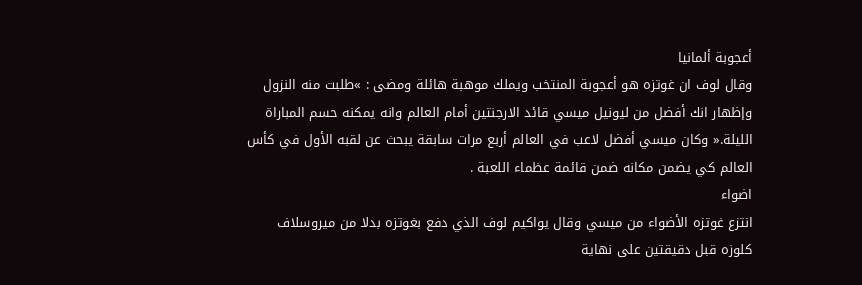أعجوبة ألمانيا
وقال لوف ان غوتزه هو أعجوبة المنتخب ويملك موهبة هائلة ومضى : »طلبت منه النزول وإظهار انك أفضل من ليونيل ميسي قائد الارجنتين أمام العالم وانه يمكنه حسم المباراة الليلة.« وكان ميسي أفضل لاعب في العالم أربع مرات سابقة يبحث عن لقبه الأول في كأس العالم كي يضمن مكانه ضمن قائمة عظماء اللعبة .
اضواء
انتزع غوتزه الأضواء من ميسي وقال يواكيم لوف الذي دفع بغوتزه بدلا من ميروسلاف كلوزه قبل دقيقتين على نهاية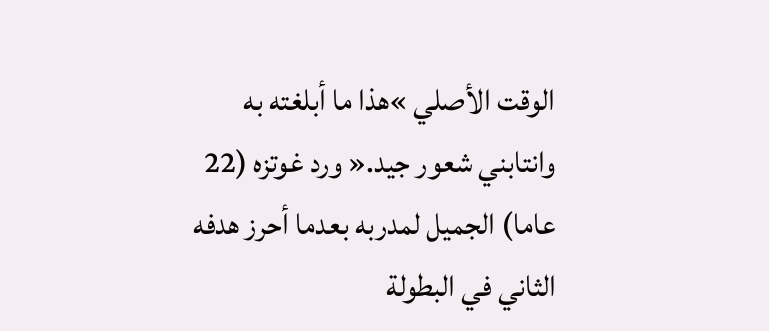الوقت الأصلي »هذا ما أبلغته به وانتابني شعور جيد.« ورد غوتزه (22 عاما) الجميل لمدربه بعدما أحرز هدفه الثاني في البطولة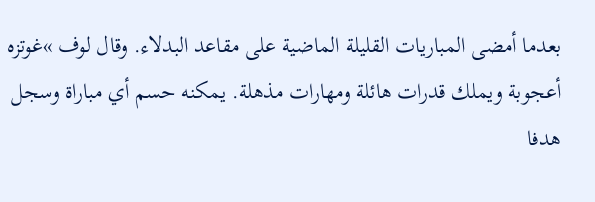بعدما أمضى المباريات القليلة الماضية على مقاعد البدلاء. وقال لوف »غوتزه أعجوبة ويملك قدرات هائلة ومهارات مذهلة. يمكنه حسم أي مباراة وسجل هدفا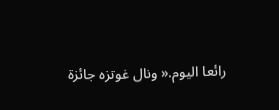رائعا اليوم.« ونال غوتزه جائزة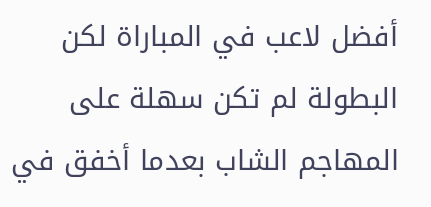أفضل لاعب في المباراة لكن البطولة لم تكن سهلة على المهاجم الشاب بعدما أخفق في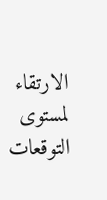الارتقاء لمستوى التوقعات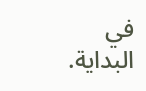في البداية.